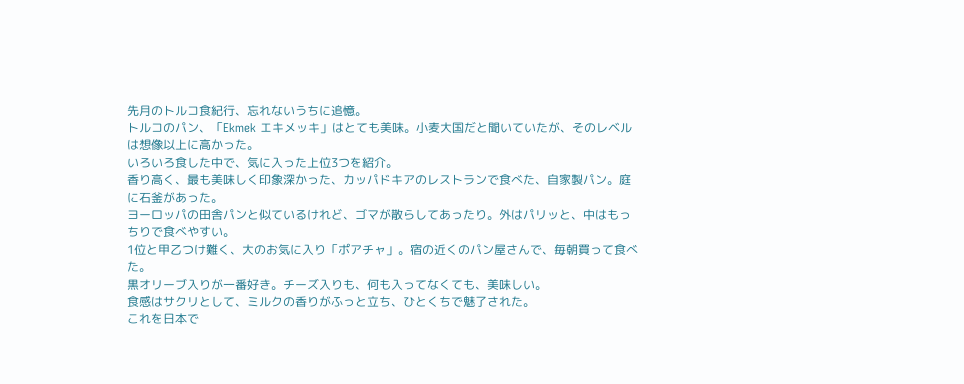先月のトルコ食紀行、忘れないうちに追憶。
トルコのパン、「Ekmek エキメッキ」はとても美味。小麦大国だと聞いていたが、そのレベルは想像以上に高かった。
いろいろ食した中で、気に入った上位3つを紹介。
香り高く、最も美味しく印象深かった、カッパドキアのレストランで食べた、自家製パン。庭に石釜があった。
ヨーロッパの田舎パンと似ているけれど、ゴマが散らしてあったり。外はパリッと、中はもっちりで食べやすい。
1位と甲乙つけ難く、大のお気に入り「ポアチャ」。宿の近くのパン屋さんで、毎朝買って食べた。
黒オリーブ入りが一番好き。チーズ入りも、何も入ってなくても、美味しい。
食感はサクリとして、ミルクの香りがふっと立ち、ひとくちで魅了された。
これを日本で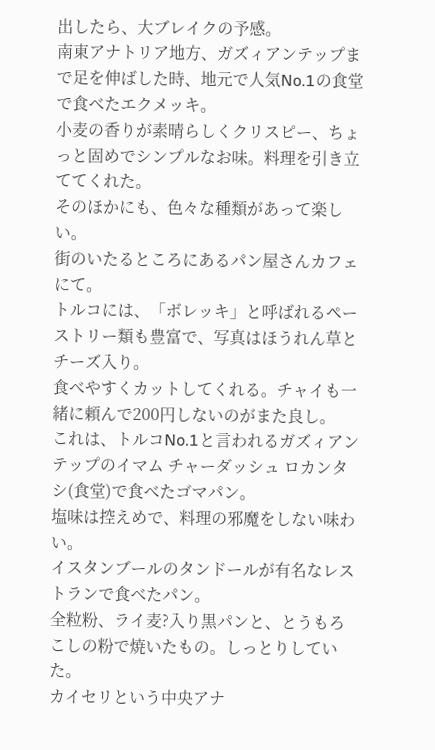出したら、大ブレイクの予感。
南東アナトリア地方、ガズィアンテップまで足を伸ばした時、地元で人気No.1の食堂で食べたエクメッキ。
小麦の香りが素晴らしくクリスピー、ちょっと固めでシンプルなお味。料理を引き立ててくれた。
そのほかにも、色々な種類があって楽しい。
街のいたるところにあるパン屋さんカフェにて。
トルコには、「ボレッキ」と呼ばれるペーストリー類も豊富で、写真はほうれん草とチーズ入り。
食べやすくカットしてくれる。チャイも一緒に頼んで200円しないのがまた良し。
これは、トルコNo.1と言われるガズィアンテップのイマム チャーダッシュ ロカンタシ(食堂)で食べたゴマパン。
塩味は控えめで、料理の邪魔をしない味わい。
イスタンブールのタンドールが有名なレストランで食べたパン。
全粒粉、ライ麦?入り黒パンと、とうもろこしの粉で焼いたもの。しっとりしていた。
カイセリという中央アナ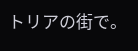トリアの街で。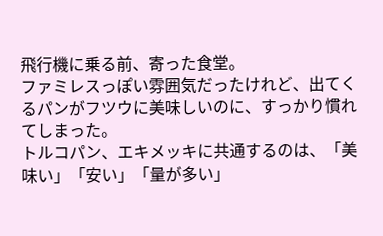飛行機に乗る前、寄った食堂。
ファミレスっぽい雰囲気だったけれど、出てくるパンがフツウに美味しいのに、すっかり慣れてしまった。
トルコパン、エキメッキに共通するのは、「美味い」「安い」「量が多い」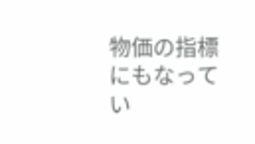物価の指標にもなってい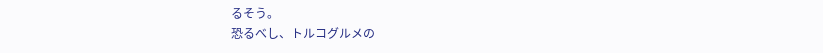るそう。
恐るべし、トルコグルメの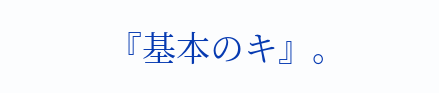『基本のキ』。